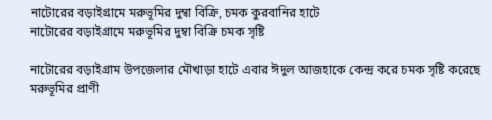নাটোরের বড়াইগ্রামে মরুভূমির দুম্বা বিক্রি, চমক কুরবানির হাটে
নাটোরের বড়াইগ্রামে মরুভূমির দুম্বা বিক্রি চমক সৃষ্টি

নাটোরের বড়াইগ্রাম উপজেলার মৌখাড়া হাটে এবার ঈদুল আজহাকে কেন্দ্র করে চমক সৃষ্টি করেছে মরুভূমির প্রাণী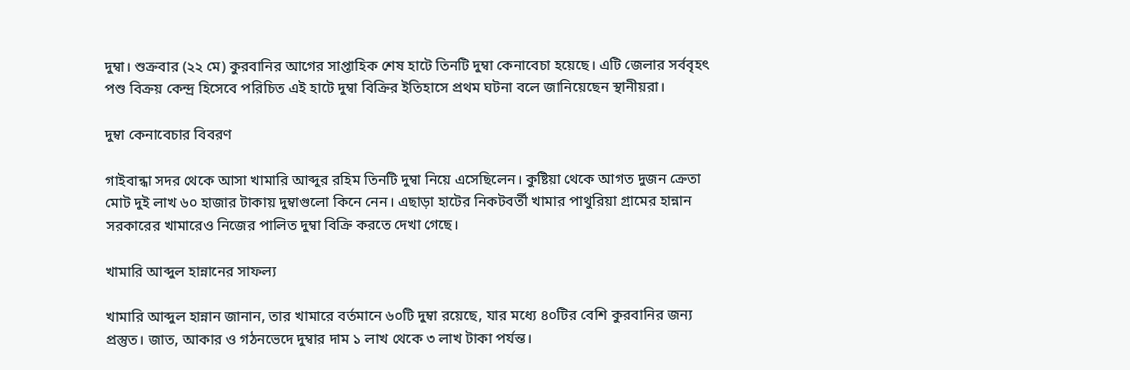দুম্বা। শুক্রবার (২২ মে) কুরবানির আগের সাপ্তাহিক শেষ হাটে তিনটি দুম্বা কেনাবেচা হয়েছে। এটি জেলার সর্ববৃহৎ পশু বিক্রয় কেন্দ্র হিসেবে পরিচিত এই হাটে দুম্বা বিক্রির ইতিহাসে প্রথম ঘটনা বলে জানিয়েছেন স্থানীয়রা।

দুম্বা কেনাবেচার বিবরণ

গাইবান্ধা সদর থেকে আসা খামারি আব্দুর রহিম তিনটি দুম্বা নিয়ে এসেছিলেন। কুষ্টিয়া থেকে আগত দুজন ক্রেতা মোট দুই লাখ ৬০ হাজার টাকায় দুম্বাগুলো কিনে নেন। এছাড়া হাটের নিকটবর্তী খামার পাথুরিয়া গ্রামের হান্নান সরকারের খামারেও নিজের পালিত দুম্বা বিক্রি করতে দেখা গেছে।

খামারি আব্দুল হান্নানের সাফল্য

খামারি আব্দুল হান্নান জানান, তার খামারে বর্তমানে ৬০টি দুম্বা রয়েছে, যার মধ্যে ৪০টির বেশি কুরবানির জন্য প্রস্তুত। জাত, আকার ও গঠনভেদে দুম্বার দাম ১ লাখ থেকে ৩ লাখ টাকা পর্যন্ত।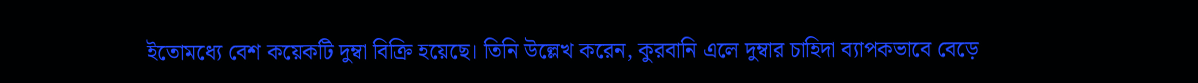ইতোমধ্যে বেশ কয়েকটি দুম্বা বিক্রি হয়েছে। তিনি উল্লেখ করেন, কুরবানি এলে দুম্বার চাহিদা ব্যাপকভাবে বেড়ে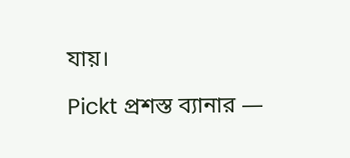যায়।

Pickt প্রশস্ত ব্যানার —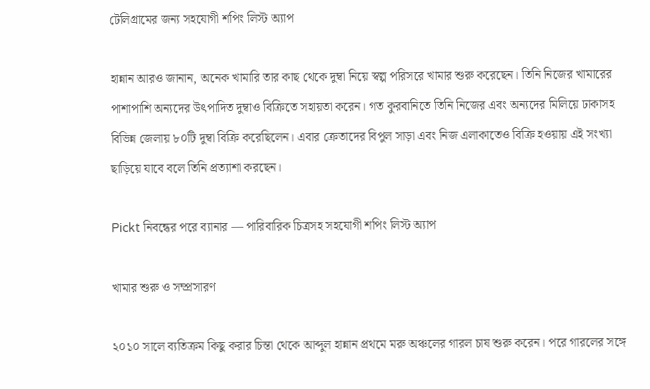টেলিগ্রামের জন্য সহযোগী শপিং লিস্ট অ্যাপ

হান্নান আরও জানান, অনেক খামারি তার কাছ থেকে দুম্বা নিয়ে স্বল্প পরিসরে খামার শুরু করেছেন। তিনি নিজের খামারের পাশাপাশি অন্যদের উৎপাদিত দুম্বাও বিক্রিতে সহায়তা করেন। গত কুরবানিতে তিনি নিজের এবং অন্যদের মিলিয়ে ঢাকাসহ বিভিন্ন জেলায় ৮০টি দুম্বা বিক্রি করেছিলেন। এবার ক্রেতাদের বিপুল সাড়া এবং নিজ এলাকাতেও বিক্রি হওয়ায় এই সংখ্যা ছাড়িয়ে যাবে বলে তিনি প্রত্যাশা করছেন।

Pickt নিবন্ধের পরে ব্যানার — পারিবারিক চিত্রসহ সহযোগী শপিং লিস্ট অ্যাপ

খামার শুরু ও সম্প্রসারণ

২০১০ সালে ব্যতিক্রম কিছু করার চিন্তা থেকে আব্দুল হান্নান প্রথমে মরু অঞ্চলের গারল চাষ শুরু করেন। পরে গারলের সঙ্গে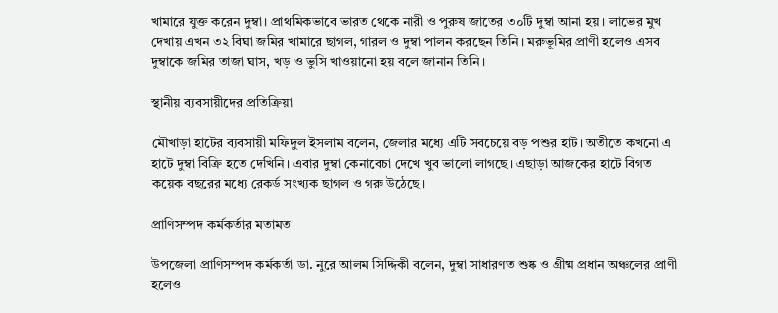খামারে যুক্ত করেন দুম্বা। প্রাথমিকভাবে ভারত থেকে নারী ও পুরুষ জাতের ৩০টি দুম্বা আনা হয়। লাভের মুখ দেখায় এখন ৩২ বিঘা জমির খামারে ছাগল, গারল ও দুম্বা পালন করছেন তিনি। মরুভূমির প্রাণী হলেও এসব দুম্বাকে জমির তাজা ঘাস, খড় ও ভুসি খাওয়ানো হয় বলে জানান তিনি।

স্থানীয় ব্যবসায়ীদের প্রতিক্রিয়া

মৌখাড়া হাটের ব্যবসায়ী মফিদুল ইসলাম বলেন, জেলার মধ্যে এটি সবচেয়ে বড় পশুর হাট। অতীতে কখনো এ হাটে দুম্বা বিক্রি হতে দেখিনি। এবার দুম্বা কেনাবেচা দেখে খুব ভালো লাগছে। এছাড়া আজকের হাটে বিগত কয়েক বছরের মধ্যে রেকর্ড সংখ্যক ছাগল ও গরু উঠেছে।

প্রাণিসম্পদ কর্মকর্তার মতামত

উপজেলা প্রাণিসম্পদ কর্মকর্তা ডা. নুরে আলম সিদ্দিকী বলেন, দুম্বা সাধারণত শুষ্ক ও গ্রীষ্ম প্রধান অঞ্চলের প্রাণী হলেও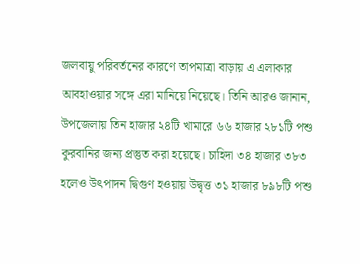জলবায়ু পরিবর্তনের কারণে তাপমাত্রা বাড়ায় এ এলাকার আবহাওয়ার সঙ্গে এরা মানিয়ে নিয়েছে। তিনি আরও জানান, উপজেলায় তিন হাজার ২৪টি খামারে ৬৬ হাজার ২৮১টি পশু কুরবানির জন্য প্রস্তুত করা হয়েছে। চাহিদা ৩৪ হাজার ৩৮৩ হলেও উৎপাদন দ্বিগুণ হওয়ায় উদ্বৃত্ত ৩১ হাজার ৮৯৮টি পশু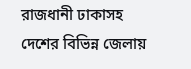রাজধানী ঢাকাসহ দেশের বিভিন্ন জেলায়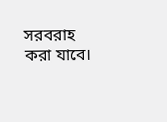সরবরাহ করা যাবে।